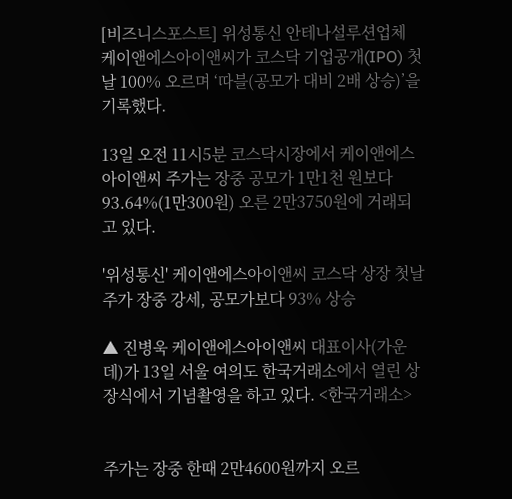[비즈니스포스트] 위성통신 안테나설루션업체 케이앤에스아이앤씨가 코스닥 기업공개(IPO) 첫날 100% 오르며 ‘따블(공모가 대비 2배 상승)’을 기록했다.

13일 오전 11시5분 코스닥시장에서 케이앤에스아이앤씨 주가는 장중 공모가 1만1천 원보다 93.64%(1만300원) 오른 2만3750원에 거래되고 있다.

'위성통신' 케이앤에스아이앤씨 코스닥 상장 첫날 주가 장중 강세, 공모가보다 93% 상승

▲ 진병욱 케이앤에스아이앤씨 대표이사(가운데)가 13일 서울 여의도 한국거래소에서 열린 상장식에서 기념촬영을 하고 있다. <한국거래소>


주가는 장중 한때 2만4600원까지 오르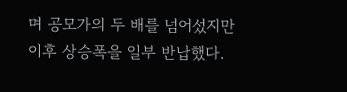며 공모가의 두 배를 넘어섰지만 이후 상승폭을 일부 반납했다.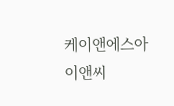케이앤에스아이앤씨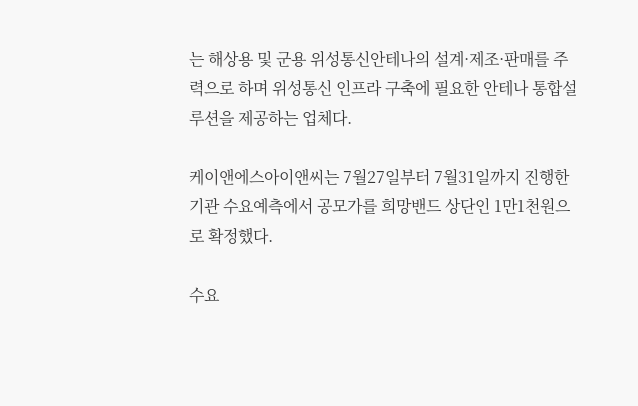는 해상용 및 군용 위성통신안테나의 설계·제조·판매를 주력으로 하며 위성통신 인프라 구축에 필요한 안테나 통합설루션을 제공하는 업체다.

케이앤에스아이앤씨는 7월27일부터 7월31일까지 진행한 기관 수요예측에서 공모가를 희망밴드 상단인 1만1천원으로 확정했다.

수요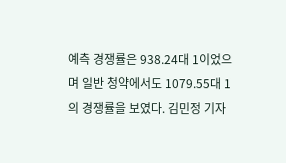예측 경쟁률은 938.24대 1이었으며 일반 청약에서도 1079.55대 1의 경쟁률을 보였다. 김민정 기자